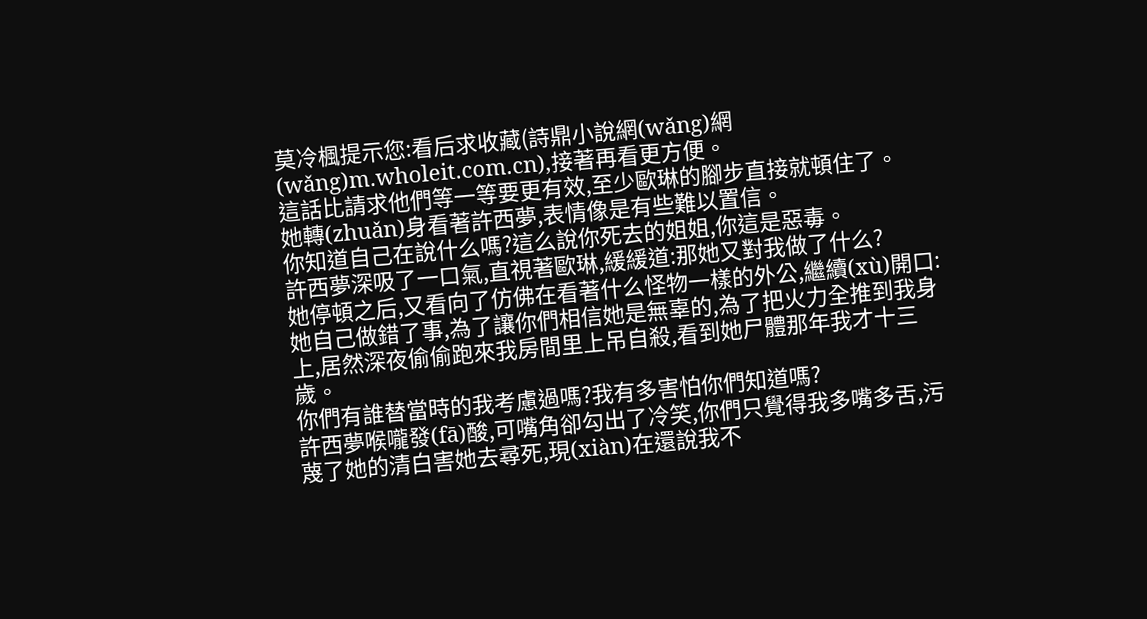莫冷楓提示您:看后求收藏(詩鼎小說網(wǎng)網(wǎng)m.wholeit.com.cn),接著再看更方便。
這話比請求他們等一等要更有效,至少歐琳的腳步直接就頓住了。
她轉(zhuǎn)身看著許西夢,表情像是有些難以置信。
你知道自己在說什么嗎?這么說你死去的姐姐,你這是惡毒。
許西夢深吸了一口氣,直視著歐琳,緩緩道:那她又對我做了什么?
她停頓之后,又看向了仿佛在看著什么怪物一樣的外公,繼續(xù)開口:
她自己做錯了事,為了讓你們相信她是無辜的,為了把火力全推到我身上,居然深夜偷偷跑來我房間里上吊自殺,看到她尸體那年我才十三歲。
你們有誰替當時的我考慮過嗎?我有多害怕你們知道嗎?
許西夢喉嚨發(fā)酸,可嘴角卻勾出了冷笑,你們只覺得我多嘴多舌,污蔑了她的清白害她去尋死,現(xiàn)在還說我不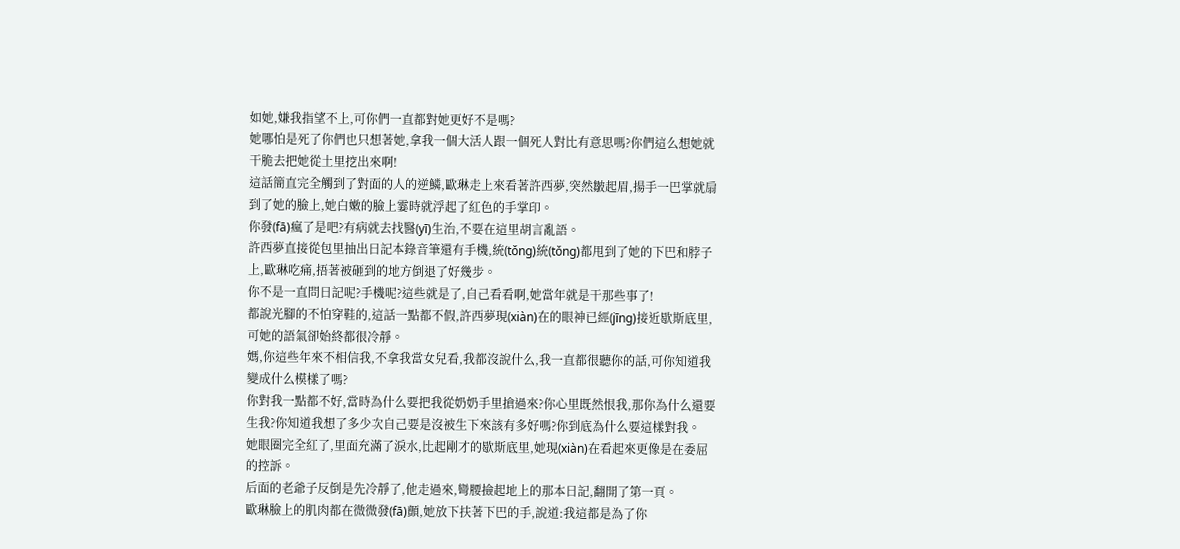如她,嫌我指望不上,可你們一直都對她更好不是嗎?
她哪怕是死了你們也只想著她,拿我一個大活人跟一個死人對比有意思嗎?你們這么想她就干脆去把她從土里挖出來啊!
這話簡直完全觸到了對面的人的逆鱗,歐琳走上來看著許西夢,突然皺起眉,揚手一巴掌就扇到了她的臉上,她白嫩的臉上霎時就浮起了紅色的手掌印。
你發(fā)瘋了是吧?有病就去找醫(yī)生治,不要在這里胡言亂語。
許西夢直接從包里抽出日記本錄音筆還有手機,統(tǒng)統(tǒng)都甩到了她的下巴和脖子上,歐琳吃痛,捂著被砸到的地方倒退了好幾步。
你不是一直問日記呢?手機呢?這些就是了,自己看看啊,她當年就是干那些事了!
都說光腳的不怕穿鞋的,這話一點都不假,許西夢現(xiàn)在的眼神已經(jīng)接近歇斯底里,可她的語氣卻始終都很冷靜。
媽,你這些年來不相信我,不拿我當女兒看,我都沒說什么,我一直都很聽你的話,可你知道我變成什么模樣了嗎?
你對我一點都不好,當時為什么要把我從奶奶手里搶過來?你心里既然恨我,那你為什么還要生我?你知道我想了多少次自己要是沒被生下來該有多好嗎?你到底為什么要這樣對我。
她眼圈完全紅了,里面充滿了淚水,比起剛才的歇斯底里,她現(xiàn)在看起來更像是在委屈的控訴。
后面的老爺子反倒是先冷靜了,他走過來,彎腰撿起地上的那本日記,翻開了第一頁。
歐琳臉上的肌肉都在微微發(fā)顫,她放下扶著下巴的手,說道:我這都是為了你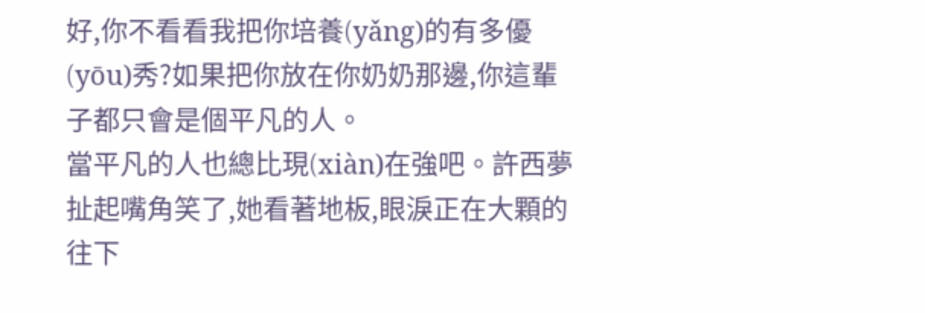好,你不看看我把你培養(yǎng)的有多優(yōu)秀?如果把你放在你奶奶那邊,你這輩子都只會是個平凡的人。
當平凡的人也總比現(xiàn)在強吧。許西夢扯起嘴角笑了,她看著地板,眼淚正在大顆的往下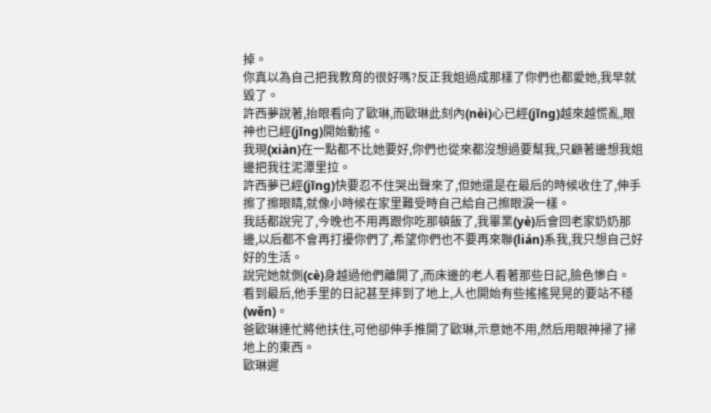掉。
你真以為自己把我教育的很好嗎?反正我姐過成那樣了你們也都愛她,我早就毀了。
許西夢說著,抬眼看向了歐琳,而歐琳此刻內(nèi)心已經(jīng)越來越慌亂,眼神也已經(jīng)開始動搖。
我現(xiàn)在一點都不比她要好,你們也從來都沒想過要幫我,只顧著邊想我姐邊把我往泥潭里拉。
許西夢已經(jīng)快要忍不住哭出聲來了,但她還是在最后的時候收住了,伸手擦了擦眼睛,就像小時候在家里難受時自己給自己擦眼淚一樣。
我話都說完了,今晚也不用再跟你吃那頓飯了,我畢業(yè)后會回老家奶奶那邊,以后都不會再打擾你們了,希望你們也不要再來聯(lián)系我,我只想自己好好的生活。
說完她就側(cè)身越過他們離開了,而床邊的老人看著那些日記,臉色慘白。
看到最后,他手里的日記甚至摔到了地上,人也開始有些搖搖晃晃的要站不穩(wěn)。
爸歐琳連忙將他扶住,可他卻伸手推開了歐琳,示意她不用,然后用眼神掃了掃地上的東西。
歐琳遲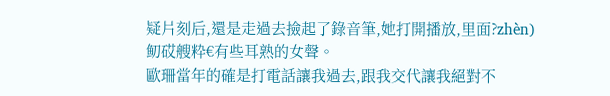疑片刻后,還是走過去撿起了錄音筆,她打開播放,里面?zhèn)鱽砹艘粋€有些耳熟的女聲。
歐珊當年的確是打電話讓我過去,跟我交代讓我絕對不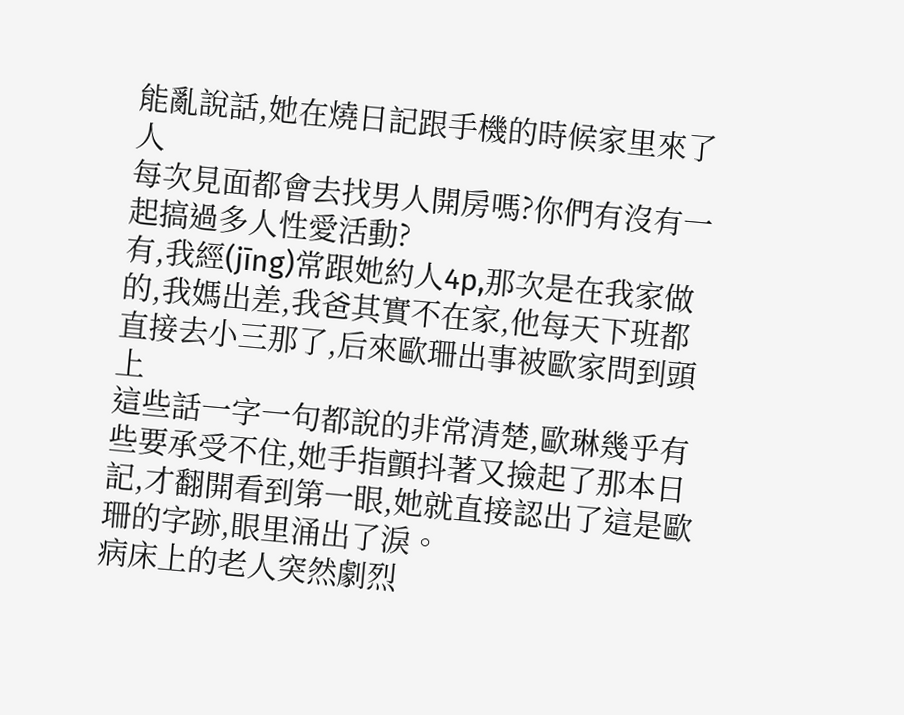能亂說話,她在燒日記跟手機的時候家里來了人
每次見面都會去找男人開房嗎?你們有沒有一起搞過多人性愛活動?
有,我經(jīng)常跟她約人4p,那次是在我家做的,我媽出差,我爸其實不在家,他每天下班都直接去小三那了,后來歐珊出事被歐家問到頭上
這些話一字一句都說的非常清楚,歐琳幾乎有些要承受不住,她手指顫抖著又撿起了那本日記,才翻開看到第一眼,她就直接認出了這是歐珊的字跡,眼里涌出了淚。
病床上的老人突然劇烈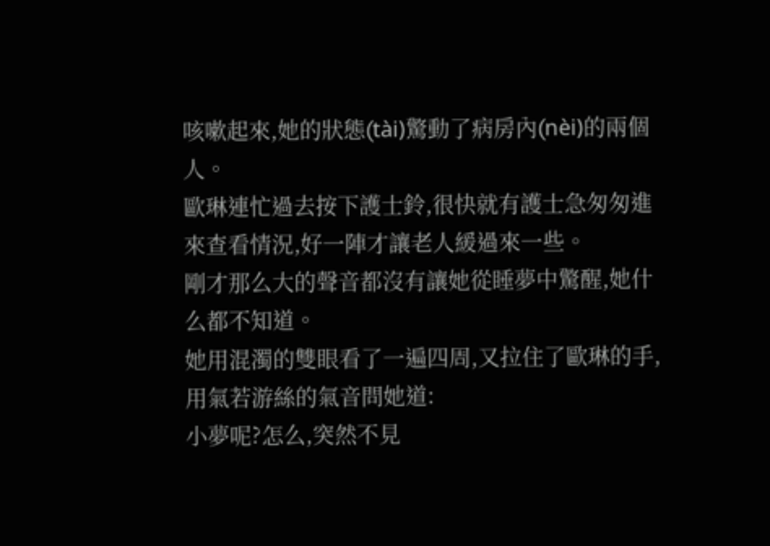咳嗽起來,她的狀態(tài)驚動了病房內(nèi)的兩個人。
歐琳連忙過去按下護士鈴,很快就有護士急匆匆進來查看情況,好一陣才讓老人緩過來一些。
剛才那么大的聲音都沒有讓她從睡夢中驚醒,她什么都不知道。
她用混濁的雙眼看了一遍四周,又拉住了歐琳的手,用氣若游絲的氣音問她道:
小夢呢?怎么,突然不見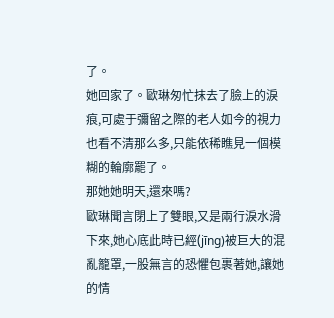了。
她回家了。歐琳匆忙抹去了臉上的淚痕,可處于彌留之際的老人如今的視力也看不清那么多,只能依稀瞧見一個模糊的輪廓罷了。
那她她明天,還來嗎?
歐琳聞言閉上了雙眼,又是兩行淚水滑下來,她心底此時已經(jīng)被巨大的混亂籠罩,一股無言的恐懼包裹著她,讓她的情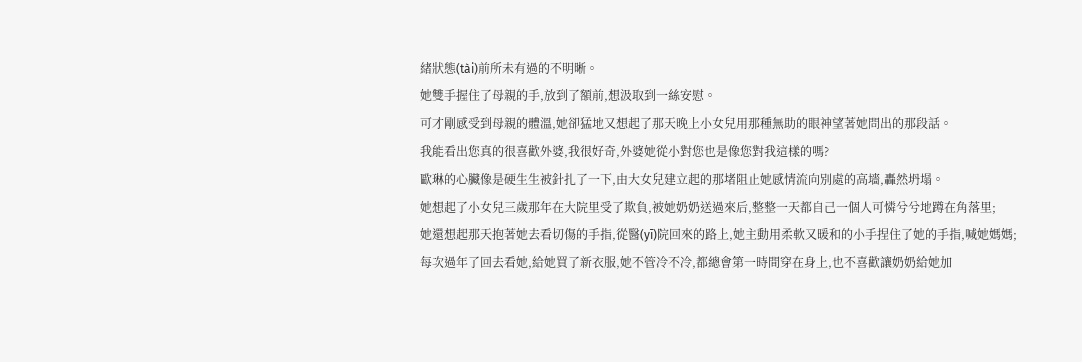緒狀態(tài)前所未有過的不明晰。
她雙手握住了母親的手,放到了額前,想汲取到一絲安慰。
可才剛感受到母親的體溫,她卻猛地又想起了那天晚上小女兒用那種無助的眼神望著她問出的那段話。
我能看出您真的很喜歡外婆,我很好奇,外婆她從小對您也是像您對我這樣的嗎?
歐琳的心臟像是硬生生被針扎了一下,由大女兒建立起的那堵阻止她感情流向別處的高墻,轟然坍塌。
她想起了小女兒三歲那年在大院里受了欺負,被她奶奶送過來后,整整一天都自己一個人可憐兮兮地蹲在角落里;
她還想起那天抱著她去看切傷的手指,從醫(yī)院回來的路上,她主動用柔軟又暖和的小手捏住了她的手指,喊她媽媽;
每次過年了回去看她,給她買了新衣服,她不管冷不冷,都總會第一時間穿在身上,也不喜歡讓奶奶給她加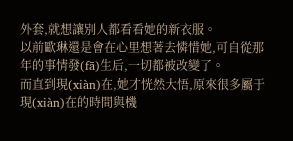外套,就想讓別人都看看她的新衣服。
以前歐琳還是會在心里想著去憐惜她,可自從那年的事情發(fā)生后,一切都被改變了。
而直到現(xiàn)在,她才恍然大悟,原來很多屬于現(xiàn)在的時間與機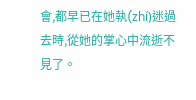會,都早已在她執(zhí)迷過去時,從她的掌心中流逝不見了。